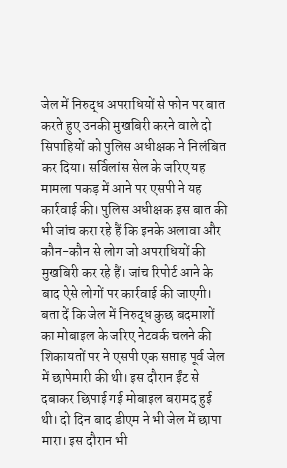जेल में निरुद्ध अपराधियों से फोन पर बात करते हुए उनकी मुखबिरी करने वाले दो सिपाहियों को पुलिस अधीक्षक ने निलंबित कर दिया। सर्विलांस सेल के जरिए यह मामला पकड़ में आने पर एसपी ने यह कार्रवाई की। पुलिस अधीक्षक इस बात की भी जांच करा रहे हैं कि इनके अलावा और कौन-कौन से लोग जो अपराधियों की मुखबिरी कर रहे हैं। जांच रिपोर्ट आने के बाद ऐसे लोगों पर कार्रवाई की जाएगी।
बता दें कि जेल में निरुद्ध कुछ बदमाशों का मोबाइल के जरिए नेटवर्क चलने की शिकायतों पर ने एसपी एक सप्ताह पूर्व जेल में छापेमारी की थी। इस दौरान ईंट से दबाकर छिपाई गई मोबाइल बरामद हुई थी। दो दिन बाद डीएम ने भी जेल में छापा मारा। इस दौरान भी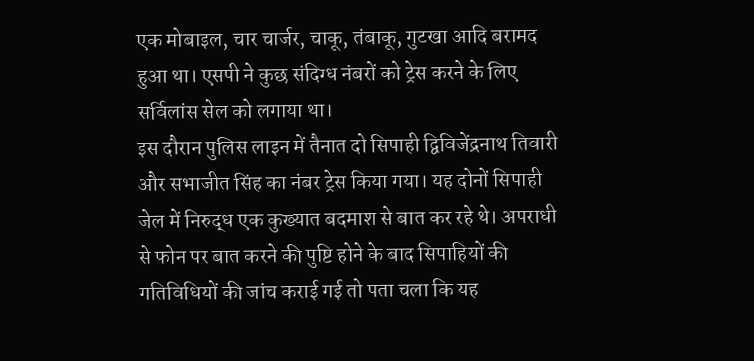एक मोबाइल, चार चार्जर, चाकू, तंबाकू, गुटखा आदि बरामद हुआ था। एसपी ने कुछ संदिग्ध नंबरों को ट्रेस करने के लिए सर्विलांस सेल को लगाया था।
इस दौरान पुलिस लाइन में तैनात दो सिपाही द्विविजेंद्रनाथ तिवारी और सभाजीत सिंह का नंबर ट्रेस किया गया। यह दोनों सिपाही जेल में निरुद्ध एक कुख्यात बदमाश से बात कर रहे थे। अपराधी से फोन पर बात करने की पुष्टि होने के बाद सिपाहियों की गतिविधियों की जांच कराई गई तो पता चला कि यह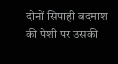दोनों सिपाही बदमाश की पेशी पर उसकी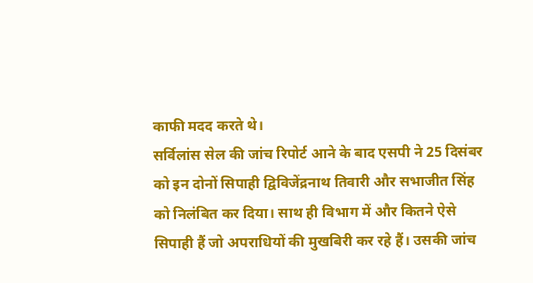काफी मदद करते थे।
सर्विलांस सेल की जांच रिपोर्ट आने के बाद एसपी ने 25 दिसंबर को इन दोनों सिपाही द्विविजेंद्रनाथ तिवारी और सभाजीत सिंह को निलंबित कर दिया। साथ ही विभाग में और कितने ऐसे सिपाही हैं जो अपराधियों की मुखबिरी कर रहे हैं। उसकी जांच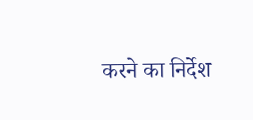करने का निर्देश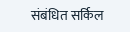संबंधित सर्किल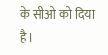के सीओ को दिया है।